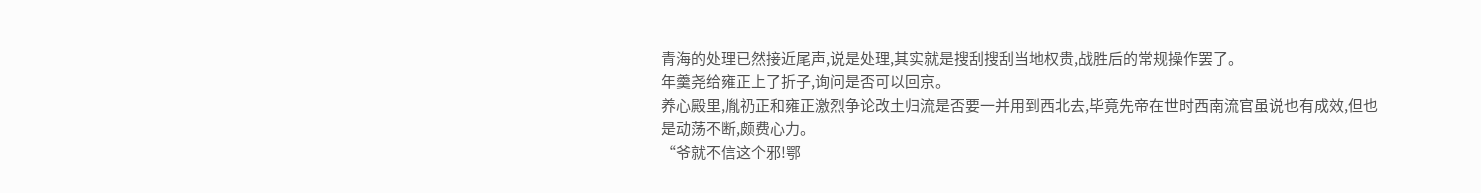青海的处理已然接近尾声,说是处理,其实就是搜刮搜刮当地权贵,战胜后的常规操作罢了。
年羹尧给雍正上了折子,询问是否可以回京。
养心殿里,胤礽正和雍正激烈争论改土归流是否要一并用到西北去,毕竟先帝在世时西南流官虽说也有成效,但也是动荡不断,颇费心力。
“爷就不信这个邪!鄂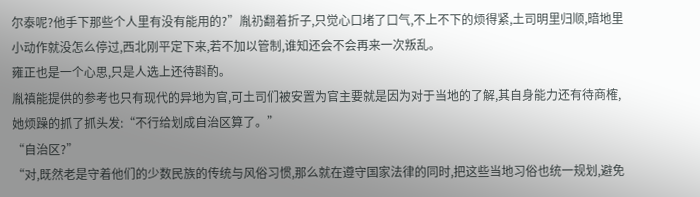尔泰呢?他手下那些个人里有没有能用的?”胤礽翻着折子,只觉心口堵了口气,不上不下的烦得紧,土司明里归顺,暗地里小动作就没怎么停过,西北刚平定下来,若不加以管制,谁知还会不会再来一次叛乱。
雍正也是一个心思,只是人选上还待斟酌。
胤禛能提供的参考也只有现代的异地为官,可土司们被安置为官主要就是因为对于当地的了解,其自身能力还有待商榷,她烦躁的抓了抓头发:“不行给划成自治区算了。”
“自治区?”
“对,既然老是守着他们的少数民族的传统与风俗习惯,那么就在遵守国家法律的同时,把这些当地习俗也统一规划,避免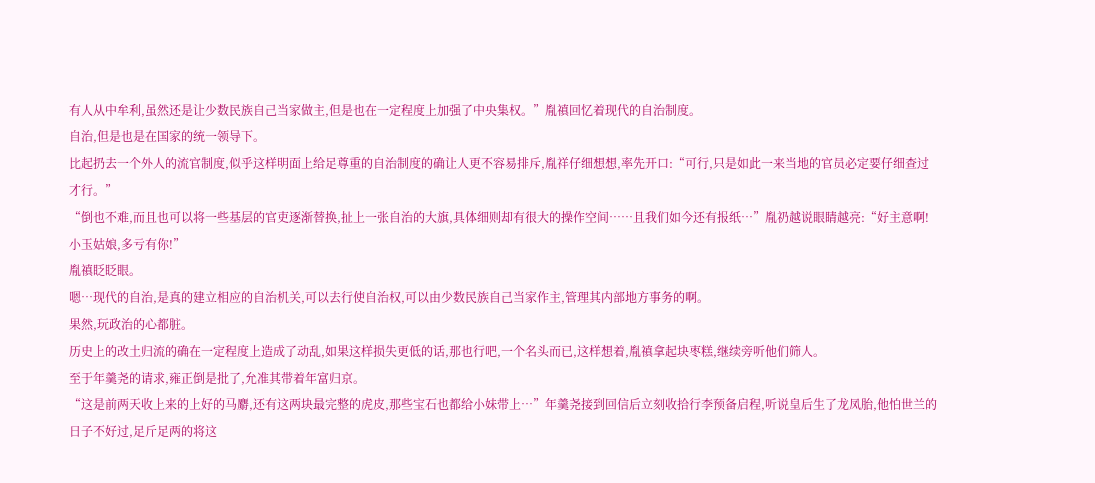有人从中牟利,虽然还是让少数民族自己当家做主,但是也在一定程度上加强了中央集权。”胤禛回忆着现代的自治制度。
自治,但是也是在国家的统一领导下。
比起扔去一个外人的流官制度,似乎这样明面上给足尊重的自治制度的确让人更不容易排斥,胤祥仔细想想,率先开口:“可行,只是如此一来当地的官员必定要仔细查过才行。”
“倒也不难,而且也可以将一些基层的官吏逐渐替换,扯上一张自治的大旗,具体细则却有很大的操作空间……且我们如今还有报纸…”胤礽越说眼睛越亮:“好主意啊!小玉姑娘,多亏有你!”
胤禛眨眨眼。
嗯…现代的自治,是真的建立相应的自治机关,可以去行使自治权,可以由少数民族自己当家作主,管理其内部地方事务的啊。
果然,玩政治的心都脏。
历史上的改土归流的确在一定程度上造成了动乱,如果这样损失更低的话,那也行吧,一个名头而已,这样想着,胤禛拿起块枣糕,继续旁听他们筛人。
至于年羹尧的请求,雍正倒是批了,允准其带着年富归京。
“这是前两天收上来的上好的马麝,还有这两块最完整的虎皮,那些宝石也都给小妹带上…”年羹尧接到回信后立刻收拾行李预备启程,听说皇后生了龙凤胎,他怕世兰的日子不好过,足斤足两的将这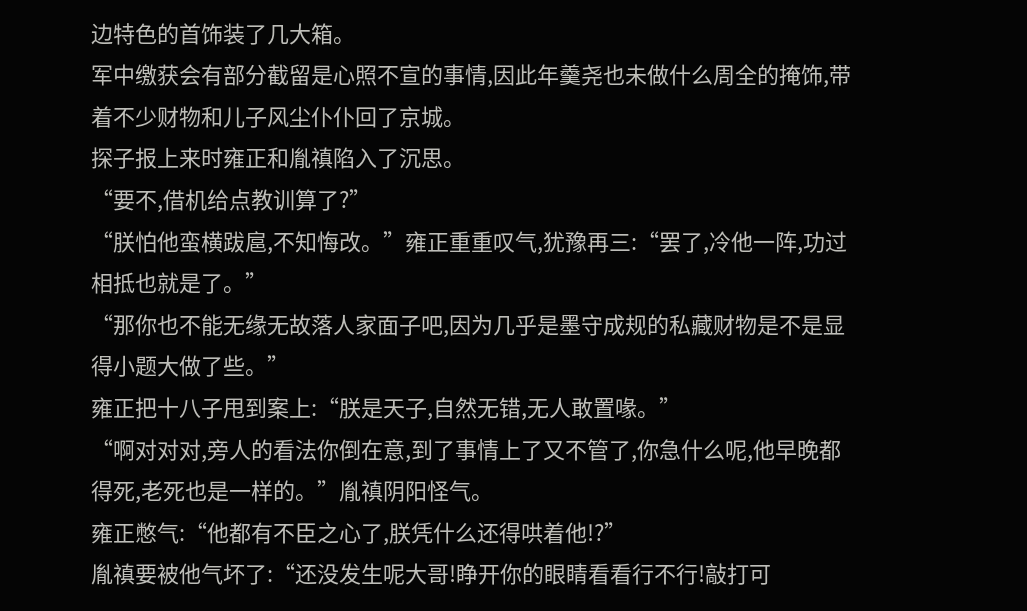边特色的首饰装了几大箱。
军中缴获会有部分截留是心照不宣的事情,因此年羹尧也未做什么周全的掩饰,带着不少财物和儿子风尘仆仆回了京城。
探子报上来时雍正和胤禛陷入了沉思。
“要不,借机给点教训算了?”
“朕怕他蛮横跋扈,不知悔改。”雍正重重叹气,犹豫再三:“罢了,冷他一阵,功过相抵也就是了。”
“那你也不能无缘无故落人家面子吧,因为几乎是墨守成规的私藏财物是不是显得小题大做了些。”
雍正把十八子甩到案上:“朕是天子,自然无错,无人敢置喙。”
“啊对对对,旁人的看法你倒在意,到了事情上了又不管了,你急什么呢,他早晚都得死,老死也是一样的。”胤禛阴阳怪气。
雍正憋气:“他都有不臣之心了,朕凭什么还得哄着他!?”
胤禛要被他气坏了:“还没发生呢大哥!睁开你的眼睛看看行不行!敲打可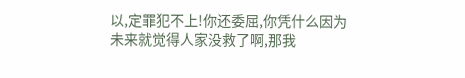以,定罪犯不上!你还委屈,你凭什么因为未来就觉得人家没救了啊,那我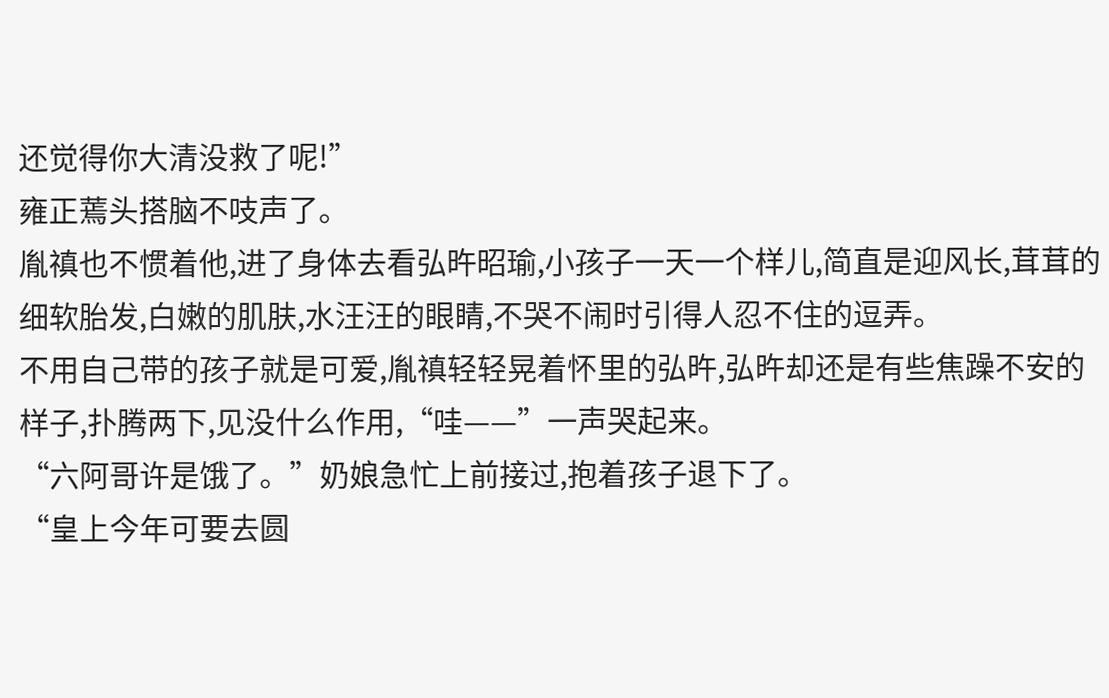还觉得你大清没救了呢!”
雍正蔫头搭脑不吱声了。
胤禛也不惯着他,进了身体去看弘旿昭瑜,小孩子一天一个样儿,简直是迎风长,茸茸的细软胎发,白嫩的肌肤,水汪汪的眼睛,不哭不闹时引得人忍不住的逗弄。
不用自己带的孩子就是可爱,胤禛轻轻晃着怀里的弘旿,弘旿却还是有些焦躁不安的样子,扑腾两下,见没什么作用,“哇——”一声哭起来。
“六阿哥许是饿了。”奶娘急忙上前接过,抱着孩子退下了。
“皇上今年可要去圆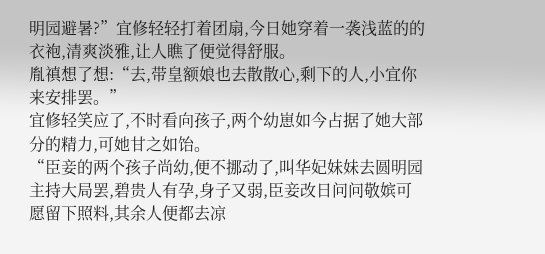明园避暑?”宜修轻轻打着团扇,今日她穿着一袭浅蓝的的衣袍,清爽淡雅,让人瞧了便觉得舒服。
胤禛想了想:“去,带皇额娘也去散散心,剩下的人,小宜你来安排罢。”
宜修轻笑应了,不时看向孩子,两个幼崽如今占据了她大部分的精力,可她甘之如饴。
“臣妾的两个孩子尚幼,便不挪动了,叫华妃妹妹去圆明园主持大局罢,碧贵人有孕,身子又弱,臣妾改日问问敬嫔可愿留下照料,其余人便都去凉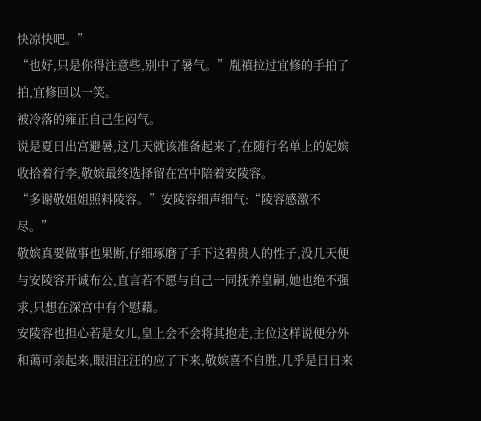快凉快吧。”
“也好,只是你得注意些,别中了暑气。”胤禛拉过宜修的手拍了拍,宜修回以一笑。
被冷落的雍正自己生闷气。
说是夏日出宫避暑,这几天就该准备起来了,在随行名单上的妃嫔收拾着行李,敬嫔最终选择留在宫中陪着安陵容。
“多谢敬姐姐照料陵容。”安陵容细声细气:“陵容感激不尽。”
敬嫔真要做事也果断,仔细琢磨了手下这碧贵人的性子,没几天便与安陵容开诚布公,直言若不愿与自己一同抚养皇嗣,她也绝不强求,只想在深宫中有个慰藉。
安陵容也担心若是女儿,皇上会不会将其抱走,主位这样说便分外和蔼可亲起来,眼泪汪汪的应了下来,敬嫔喜不自胜,几乎是日日来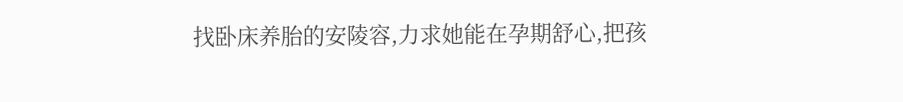找卧床养胎的安陵容,力求她能在孕期舒心,把孩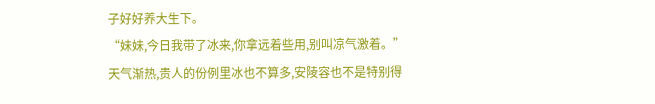子好好养大生下。
“妹妹,今日我带了冰来,你拿远着些用,别叫凉气激着。”天气渐热,贵人的份例里冰也不算多,安陵容也不是特别得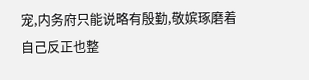宠,内务府只能说略有殷勤,敬嫔琢磨着自己反正也整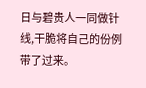日与碧贵人一同做针线,干脆将自己的份例带了过来。